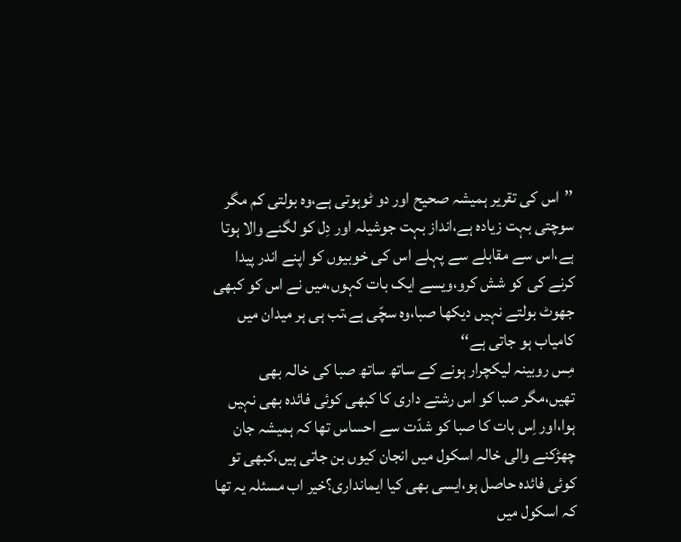’’اس کی تقریر ہمیشہ صحیح اور دو ٹوہوتی ہے،وہ بولتی کم مگر سوچتی بہت زیادہ ہے،انداز بہت جوشیلہ اور دِل کو لگنے والا ہوتا ہے،اس سے مقابلے سے پہلے اس کی خوبیوں کو اپنے اندر پیدا کرنے کی کو شش کرو،ویسے ایک بات کہوں،میں نے اس کو کبھی جھوٹ بولتے نہیں دیکھا صبا،وہ سچّی ہے،تب ہی ہر میدان میں کامیاب ہو جاتی ہے‘‘
مِس روبینہ لیکچرار ہونے کے ساتھ ساتھ صبا کی خالہ بھی تھیں،مگر صبا کو اس رشتے داری کا کبھی کوئی فائدہ بھی نہیں ہوا،اور اِس بات کا صبا کو شدّت سے احساس تھا کہ ہمیشہ جان چھڑکنے والی خالہ اسکول میں انجان کیوں بن جاتی ہیں،کبھی تو کوئی فائدہ حاصل ہو،ایسی بھی کیا ایمانداری؟خیر اب مسئلہ یہ تھا کہ اسکول میں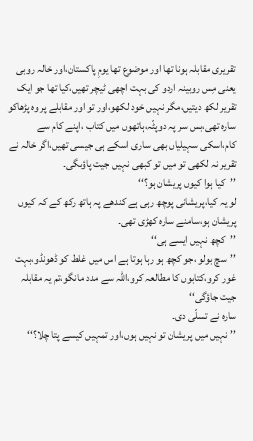تقریری مقابلہ ہونا تھا اور موضوع تھا یومِ پاکستان،اور خالہ روبی یعنی مِس روبینہ اردو کی بہت اچھی ٹیچر تھیں،کیا تھا جو ایک تقریر لکھ دیتیں،مگر نہیں خود لکھو،اور تو اور مقابلے پر وہ پڑھاکو سارہ تھی،بس سر پہ دوپٹّہ،ہاتھوں میں کتاب ،اپنے کام سے کام،اسکی سہیلیاں بھی ساری اسکے ہی جیسی تھیں،اگر خالہ نے تقریر نہ لکھی تو میں تو کبھی نہیں جیت پاؤںگی۔
’’کیا ہوا کیوں پریشان ہو؟‘‘
لو یہ کیا،پریشانی پوچھ رہی ہے کندھے پہ ہاتھ رکھ کے کہ کیوں پریشان ہو،سامنے سارہ کھڑی تھی۔
’’کچھ نہیں ایسے ہی‘‘
’’سچ بولو ،جو کچھ ہو رہا ہوتا ہے اس میں غلط کو ڈھونڈو،بہت غور کرو،کتابوں کا مطالعہ کرو،اللہ سے مدد مانگو،تم یہ مقابلہ جیت جاؤگی‘‘
سارہ نے تسلّی دی۔
’’ نہیں میں پریشان تو نہیں ہوں،اور تمہیں کیسے پتا چلا؟‘‘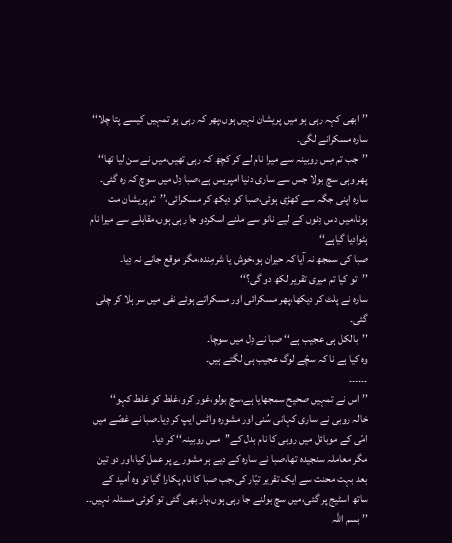’’ابھی کہہ رہی ہو میں پریشان نہیں ہوں،پھر کہ رہی ہو تمہیں کیسے پتا چلا‘‘
سارہ مسکرانے لگی۔
’’جب تم مِس روبینہ سے میرا نام لے کر کچھ کہ رہی تھیں،میں نے سن لیا تھا‘‘
پھر وہی سچ بولا جس سے ساری دنیا امپریس ہے،صبا دِل میں سوچ کہ رہ گئی۔
سارہ اپنی جگہ سے کھڑی ہوئی،صبا کو دیکھ کر مسکرائی،’’تم پریشان مت ہونا،میں دس دِنوں کے لیے نانو سے ملنے اسکردو جا رہی ہوں،مقابلے سے میرا نام ہٹوادیا گیاہے‘‘
صبا کی سمجھ نہ آیا کہ حیران ہو،خوش یا شرمِندہ،مگر موقع جانے نہ دِیا۔
’’تو کیا تم میری تقریر لکھ دو گی؟‘‘
سارہ نے پلٹ کر دیکھا،پھر مسکرائی اور مسکراتے ہوئے نفی میں سر ہلا کر چلی گئی۔
’’بالکل ہی عجیب ہے‘‘ صبا نے دِل میں سوچا۔
وہ کیا ہے نا کہ سچّے لوگ عجیب ہی لگتے ہیں۔
۔۔۔۔۔۔
’’اس نے تمہیں صحیح سمجھایا ہے،سچ بولو،غور کرو،غلط کو غلط کہو‘‘
خالہ روبی نے ساری کہانی سُنی اور مشورہ واٹس ایپ کر دِیا۔صبا نے غصّے میں امّی کے موبائل میں روبی کا نام بدل کے’’مس روبینہ‘‘ کر دیا۔
مگر معاملہ سنجیدہ تھا،صبا نے سارہ کے دیے ہر مشورے پر عمل کیا،اور دو تین بعد بہت محنت سے ایک تقریر تیّار کی،جب صبا کا نام پکارا گیا تو وہ اُمید کے ساتھ اسٹیج پر گئی،میں سچ بولنے جا رہی ہوں،ہار بھی گئی تو کوئی مسئلہ نہیں۔۔
’’بسم اللہ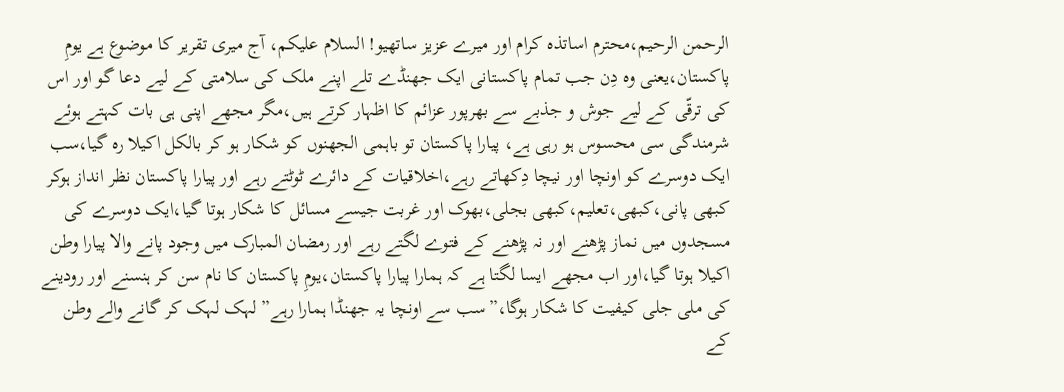الرحمن الرحیم،محترم اساتذہ کرام اور میرے عزیز ساتھیو! السلام علیکم، آج میری تقریر کا موضوع ہے یومِ پاکستان،یعنی وہ دِن جب تمام پاکستانی ایک جھنڈے تلے اپنے ملک کی سلامتی کے لیے دعا گو اور اس کی ترقّی کے لیے جوش و جذبے سے بھرپور عزائم کا اظہار کرتے ہیں،مگر مجھے اپنی ہی بات کہتے ہوئے شرمندگی سی محسوس ہو رہی ہے، پیارا پاکستان تو باہمی الجھنوں کو شکار ہو کر بالکل اکیلا رہ گیا،سب ایک دوسرے کو اونچا اور نیچا دِکھاتے رہے،اخلاقیات کے دائرے ٹوٹتے رہے اور پیارا پاکستان نظر انداز ہوکر کبھی پانی،کبھی،تعلیم،کبھی بجلی،بھوک اور غربت جیسے مسائل کا شکار ہوتا گیا،ایک دوسرے کی مسجدوں میں نماز پڑھنے اور نہ پڑھنے کے فتوے لگتے رہے اور رمضان المبارک میں وجود پانے والا پیارا وطن اکیلا ہوتا گیا،اور اب مجھے ایسا لگتا ہے کہ ہمارا پیارا پاکستان،یومِ پاکستان کا نام سن کر ہنسنے اور رودینے کی ملی جلی کیفیت کا شکار ہوگا،”سب سے اونچا یہ جھنڈا ہمارا رہے” لہک لہک کر گانے والے وطن کے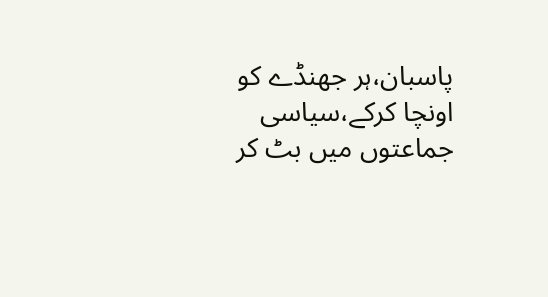پاسبان،ہر جھنڈے کو اونچا کرکے،سیاسی جماعتوں میں بٹ کر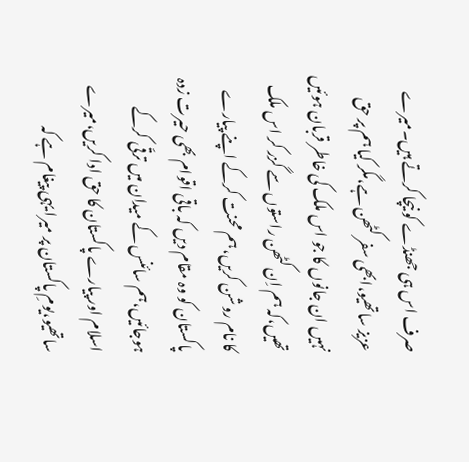صرف اس ہی جھنڈے کو نیچا کرتے ہیں۔میرے عزیز ساتھیو،ابھی سفر کٹھن ہے،مگر کیا ہم پر حق نہیں ان جانوں کا جو اس ملک کی خاطر قربان ہوئیں تھیں،کہ ہم اِن کٹھن راستوں سے گزر کر اس ملک کا نام روشن کریں،ہم محنت کرکے اپنے پیارے پاکستان کو وہ مقام دیں کہ باقی اقوام بھی حیرت زدہ ہوجائیں،ہم سائنس کے میدان میں ترقّی کرکے اسلام اور پیارے پاکستان کا حق ادا کریں،میرے ساتھیو،یومِ پاکستان پر میرا یہی پیغام ہے کہ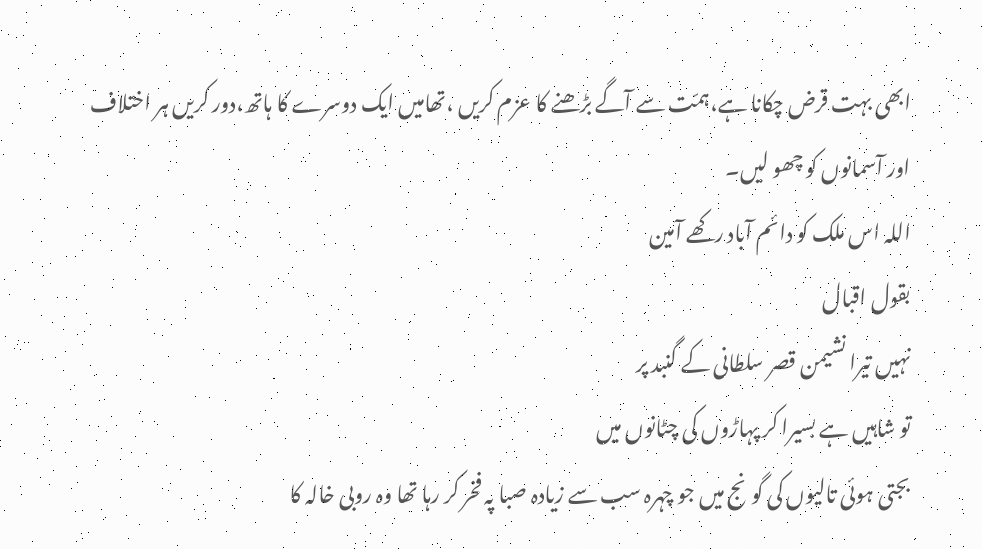ابھی بہت قرض چکانا ہے،ہمّت سے آگے بڑھنے کا عزم کریں ،تھامیں ایک دوسرے کا ہاتھ،دور کریں ہر اختلاف اور آسمانوں کو چھو لیں۔
اللہ اس ملک کو دائم آباد رکھے آمین
بقول اقبال
نہیں تیرا نشیمن قصر سلطانی کے گنبد پر
تو شاہیں ہے بسیرا کر پہاڑوں کی چٹانوں میں
بجتی ہوئی تالیوں کی گونج میں جو چہرہ سب سے زیادہ صبا پہ فخر کر رہا تھا وہ روبی خالہ کا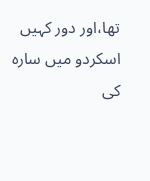تھا،اور دور کہیں اسکردو میں سارہ کی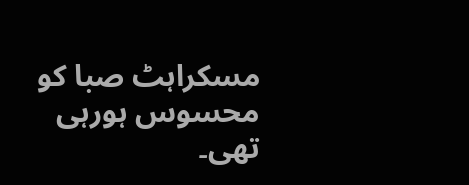مسکراہٹ صبا کو محسوس ہورہی تھی۔